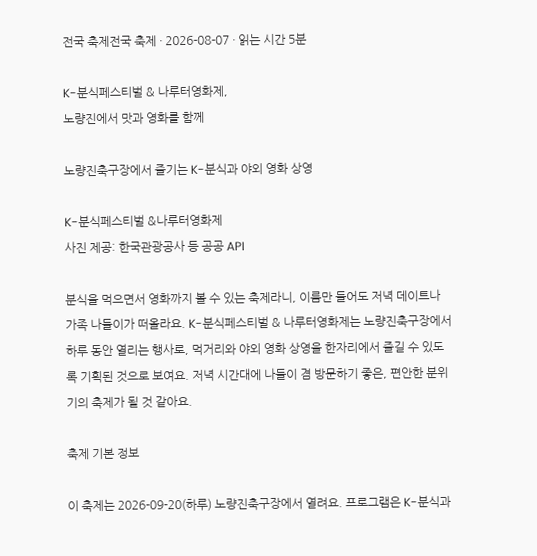전국 축제전국 축제 · 2026-08-07 · 읽는 시간 5분

K-분식페스티벌 & 나루터영화제,
노량진에서 맛과 영화를 함께

노량진축구장에서 즐기는 K-분식과 야외 영화 상영

K-분식페스티벌 &나루터영화제
사진 제공: 한국관광공사 등 공공 API

분식을 먹으면서 영화까지 볼 수 있는 축제라니, 이름만 들어도 저녁 데이트나 가족 나들이가 떠올라요. K-분식페스티벌 & 나루터영화제는 노량진축구장에서 하루 동안 열리는 행사로, 먹거리와 야외 영화 상영을 한자리에서 즐길 수 있도록 기획된 것으로 보여요. 저녁 시간대에 나들이 겸 방문하기 좋은, 편안한 분위기의 축제가 될 것 같아요.

축제 기본 정보

이 축제는 2026-09-20(하루) 노량진축구장에서 열려요. 프로그램은 K-분식과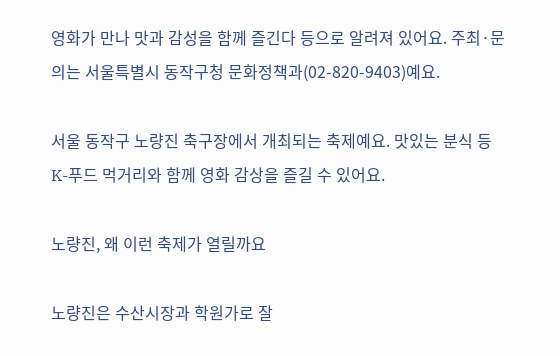영화가 만나 맛과 감성을 함께 즐긴다 등으로 알려져 있어요. 주최·문의는 서울특별시 동작구청 문화정책과(02-820-9403)예요.

서울 동작구 노량진 축구장에서 개최되는 축제예요. 맛있는 분식 등 K-푸드 먹거리와 함께 영화 감상을 즐길 수 있어요.

노량진, 왜 이런 축제가 열릴까요

노량진은 수산시장과 학원가로 잘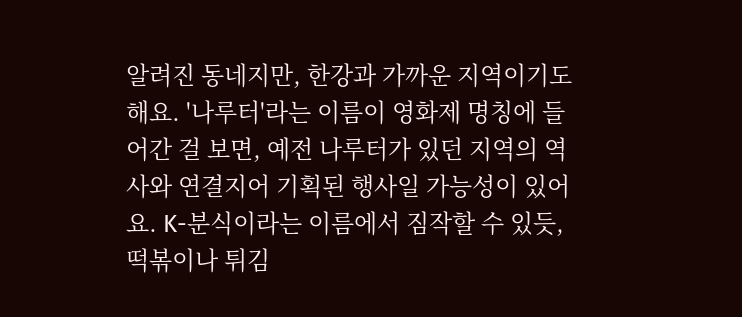알려진 동네지만, 한강과 가까운 지역이기도 해요. '나루터'라는 이름이 영화제 명칭에 들어간 걸 보면, 예전 나루터가 있던 지역의 역사와 연결지어 기획된 행사일 가능성이 있어요. K-분식이라는 이름에서 짐작할 수 있듯, 떡볶이나 튀김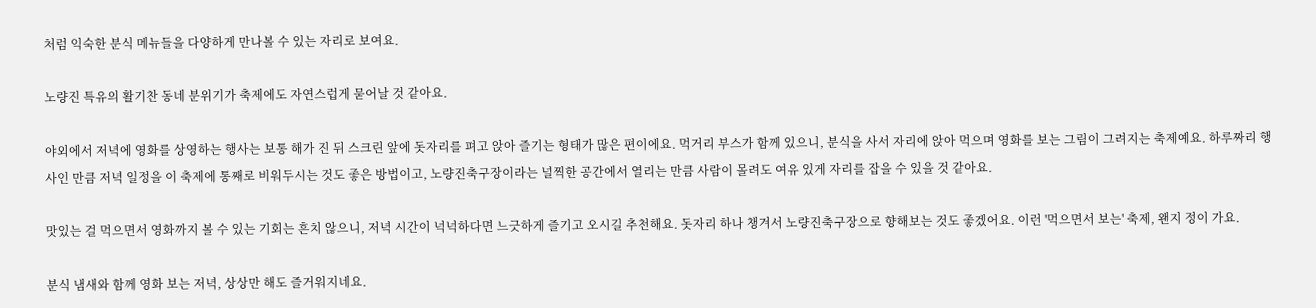처럼 익숙한 분식 메뉴들을 다양하게 만나볼 수 있는 자리로 보여요.

노량진 특유의 활기찬 동네 분위기가 축제에도 자연스럽게 묻어날 것 같아요.

야외에서 저녁에 영화를 상영하는 행사는 보통 해가 진 뒤 스크린 앞에 돗자리를 펴고 앉아 즐기는 형태가 많은 편이에요. 먹거리 부스가 함께 있으니, 분식을 사서 자리에 앉아 먹으며 영화를 보는 그림이 그려지는 축제예요. 하루짜리 행사인 만큼 저녁 일정을 이 축제에 통째로 비워두시는 것도 좋은 방법이고, 노량진축구장이라는 널찍한 공간에서 열리는 만큼 사람이 몰려도 여유 있게 자리를 잡을 수 있을 것 같아요.

맛있는 걸 먹으면서 영화까지 볼 수 있는 기회는 흔치 않으니, 저녁 시간이 넉넉하다면 느긋하게 즐기고 오시길 추천해요. 돗자리 하나 챙겨서 노량진축구장으로 향해보는 것도 좋겠어요. 이런 '먹으면서 보는' 축제, 왠지 정이 가요.

분식 냄새와 함께 영화 보는 저녁, 상상만 해도 즐거워지네요.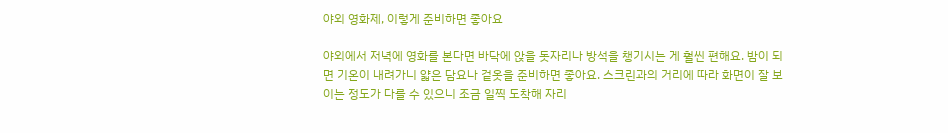야외 영화제, 이렇게 준비하면 좋아요

야외에서 저녁에 영화를 본다면 바닥에 앉을 돗자리나 방석을 챙기시는 게 훨씬 편해요. 밤이 되면 기온이 내려가니 얇은 담요나 겉옷을 준비하면 좋아요. 스크린과의 거리에 따라 화면이 잘 보이는 정도가 다를 수 있으니 조금 일찍 도착해 자리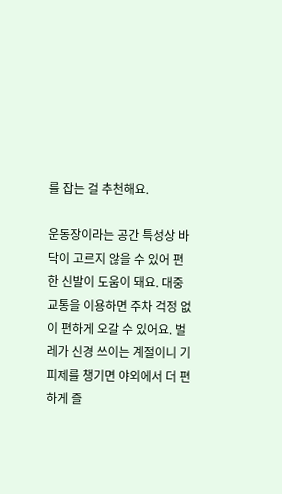를 잡는 걸 추천해요.

운동장이라는 공간 특성상 바닥이 고르지 않을 수 있어 편한 신발이 도움이 돼요. 대중교통을 이용하면 주차 걱정 없이 편하게 오갈 수 있어요. 벌레가 신경 쓰이는 계절이니 기피제를 챙기면 야외에서 더 편하게 즐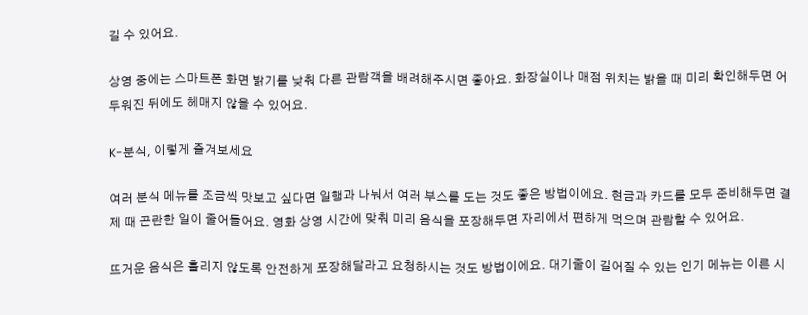길 수 있어요.

상영 중에는 스마트폰 화면 밝기를 낮춰 다른 관람객을 배려해주시면 좋아요. 화장실이나 매점 위치는 밝을 때 미리 확인해두면 어두워진 뒤에도 헤매지 않을 수 있어요.

K-분식, 이렇게 즐겨보세요

여러 분식 메뉴를 조금씩 맛보고 싶다면 일행과 나눠서 여러 부스를 도는 것도 좋은 방법이에요. 현금과 카드를 모두 준비해두면 결제 때 곤란한 일이 줄어들어요. 영화 상영 시간에 맞춰 미리 음식을 포장해두면 자리에서 편하게 먹으며 관람할 수 있어요.

뜨거운 음식은 흘리지 않도록 안전하게 포장해달라고 요청하시는 것도 방법이에요. 대기줄이 길어질 수 있는 인기 메뉴는 이른 시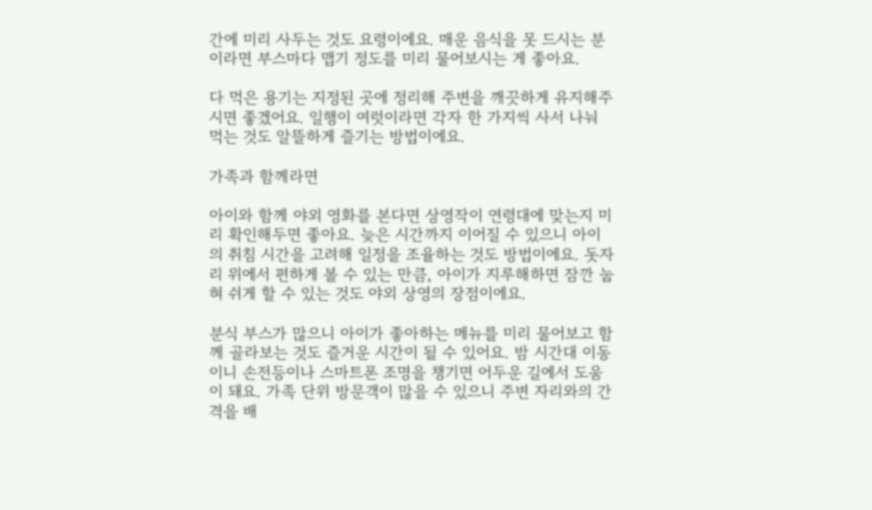간에 미리 사두는 것도 요령이에요. 매운 음식을 못 드시는 분이라면 부스마다 맵기 정도를 미리 물어보시는 게 좋아요.

다 먹은 용기는 지정된 곳에 정리해 주변을 깨끗하게 유지해주시면 좋겠어요. 일행이 여럿이라면 각자 한 가지씩 사서 나눠 먹는 것도 알뜰하게 즐기는 방법이에요.

가족과 함께라면

아이와 함께 야외 영화를 본다면 상영작이 연령대에 맞는지 미리 확인해두면 좋아요. 늦은 시간까지 이어질 수 있으니 아이의 취침 시간을 고려해 일정을 조율하는 것도 방법이에요. 돗자리 위에서 편하게 볼 수 있는 만큼, 아이가 지루해하면 잠깐 눕혀 쉬게 할 수 있는 것도 야외 상영의 장점이에요.

분식 부스가 많으니 아이가 좋아하는 메뉴를 미리 물어보고 함께 골라보는 것도 즐거운 시간이 될 수 있어요. 밤 시간대 이동이니 손전등이나 스마트폰 조명을 챙기면 어두운 길에서 도움이 돼요. 가족 단위 방문객이 많을 수 있으니 주변 자리와의 간격을 배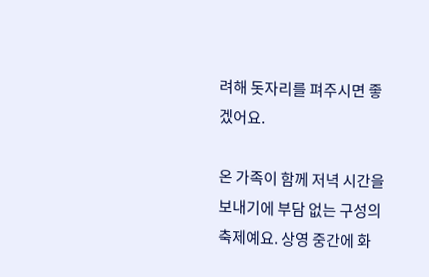려해 돗자리를 펴주시면 좋겠어요.

온 가족이 함께 저녁 시간을 보내기에 부담 없는 구성의 축제예요. 상영 중간에 화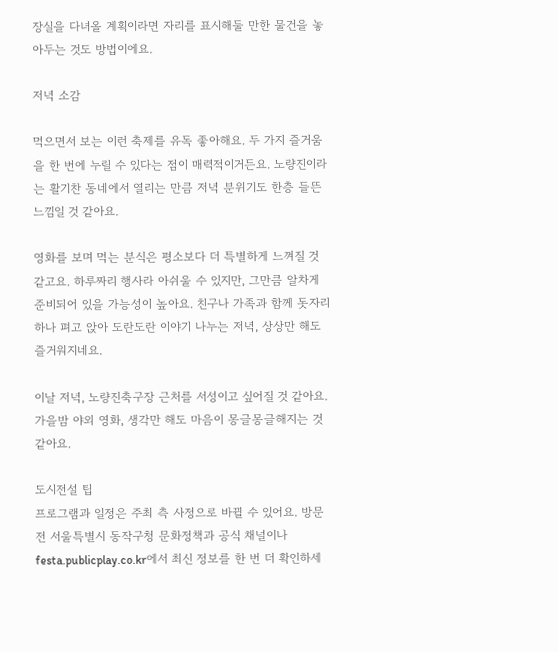장실을 다녀올 계획이라면 자리를 표시해둘 만한 물건을 놓아두는 것도 방법이에요.

저녁 소감

먹으면서 보는 이런 축제를 유독 좋아해요. 두 가지 즐거움을 한 번에 누릴 수 있다는 점이 매력적이거든요. 노량진이라는 활기찬 동네에서 열리는 만큼 저녁 분위기도 한층 들뜬 느낌일 것 같아요.

영화를 보며 먹는 분식은 평소보다 더 특별하게 느껴질 것 같고요. 하루짜리 행사라 아쉬울 수 있지만, 그만큼 알차게 준비되어 있을 가능성이 높아요. 친구나 가족과 함께 돗자리 하나 펴고 앉아 도란도란 이야기 나누는 저녁, 상상만 해도 즐거워지네요.

이날 저녁, 노량진축구장 근처를 서성이고 싶어질 것 같아요. 가을밤 야외 영화, 생각만 해도 마음이 몽글몽글해지는 것 같아요.

도시전설 팁
프로그램과 일정은 주최 측 사정으로 바뀔 수 있어요. 방문 전 서울특별시 동작구청 문화정책과 공식 채널이나 festa.publicplay.co.kr에서 최신 정보를 한 번 더 확인하세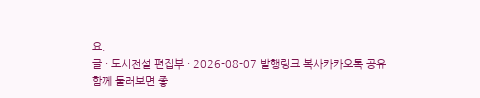요.
글 · 도시전설 편집부 · 2026-08-07 발행링크 복사카카오톡 공유
함께 둘러보면 좋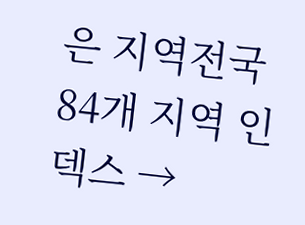은 지역전국 84개 지역 인덱스 →